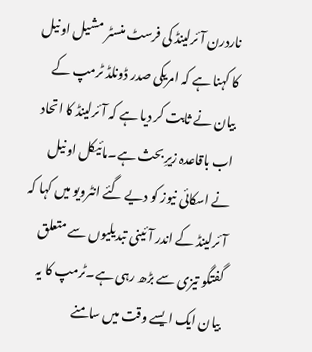ناردرن آئرلینڈ کی فرسٹ منسٹر مشیل او نیل کا کہنا ہے کہ امریکی صدر ڈونلڈ ٹرمپ کے بیان نے ثابت کر دیا ہے کہ آئرلینڈ کا اتحاد اب باقاعدہ زیرِ بحث ہے۔مائیکل او نیل نے اسکائی نیوز کو دیے گئے انٹرویو میں کہا کہ آئرلینڈ کے اندر آئینی تبدیلیوں سے متعلق گفتگو تیزی سے بڑھ رہی ہے۔ٹرمپ کا یہ بیان ایک ایسے وقت میں سامنے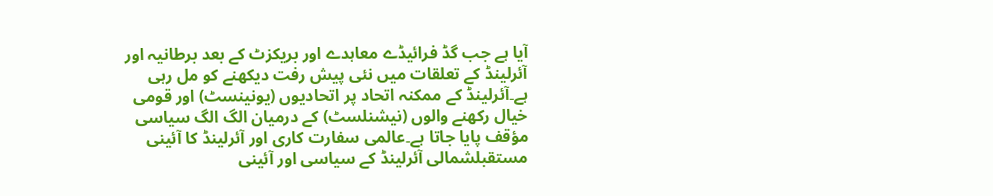آیا ہے جب گڈ فرائیڈے معاہدے اور بریکزٹ کے بعد برطانیہ اور آئرلینڈ کے تعلقات میں نئی پیش رفت دیکھنے کو مل رہی ہے۔آئرلینڈ کے ممکنہ اتحاد پر اتحادیوں (یونینسٹ) اور قومی خیال رکھنے والوں (نیشنلسٹ) کے درمیان الگ الگ سیاسی مؤقف پایا جاتا ہے۔عالمی سفارت کاری اور آئرلینڈ کا آئینی مستقبلشمالی آئرلینڈ کے سیاسی اور آئینی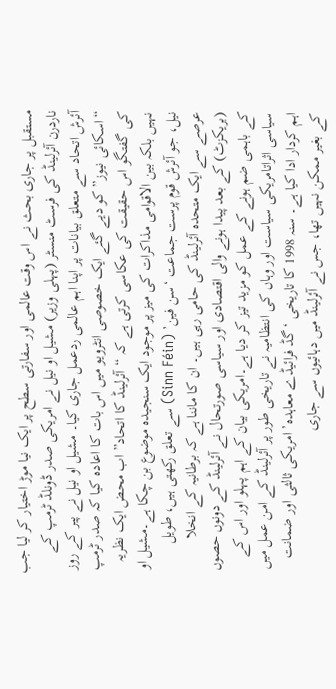مستقبل پر جاری بحث نے اس وقت عالمی اور سفارتی سطح پر ایک نیا موڑ اختیار کر لیا جب ناردرن آئرلینڈ کی فرسٹ منسٹر (پہلی وزیر) مشیل او نیل نے امریکی صدر ڈونلڈ ٹرمپ کے آئرش اتحاد سے متعلق بیانات پر اپنا اہم عالمی ردعمل جاری کیا۔ مشیل او نیل نے پیر کے روز “اسکائی نیوز” کو دیے گئے ایک خصوصی انٹرویو میں اس بات کا اعادہ کیا کہ صدر ٹرمپ کی گفتگو اس حقیقت کی عکاسی کرتی ہے کہ “آئرلینڈ کا اتحاد” اب محض ایک نظریہ نہیں بلکہ بین الاقوامی مذاکرات کی میز پر موجود ایک سنجیدہ موضوع بن چکا ہے۔مشیل او نیل، جو آئرش قوم پرست جماعت ‘سن فین’ (Sinn Féin) سے تعلق رکھتی ہیں، طویل عرصے سے ایک متحدہ آئرلینڈ کی حامی رہی ہیں۔ ان کا ماننا ہے کہ برطانیہ کے انخلا (بریکزٹ) کے بعد پیدا ہونے والی اقتصادی اور سیاسی صورتحال نے آئرلینڈ کے دونوں حصوں کے باہمی ضم ہونے کے عمل کو مزید تیز کر دیا ہے۔امریکی بیان کے اہم پہلو اور اس کے سیاسی اثراتامریکی سیاست اور وہاں کی انتظامیہ نے تاریخی طور پر آئرلینڈ کے امن عمل میں اہم کردار ادا کیا ہے۔ سنہ 1998 کا تاریخی ‘گڈ فرائیڈے معاہدہ’ امریکی ثالثی اور ضمانت کے بغیر ممکن نہیں تھا، جس نے آئرلینڈ میں دہائیوں سے جاری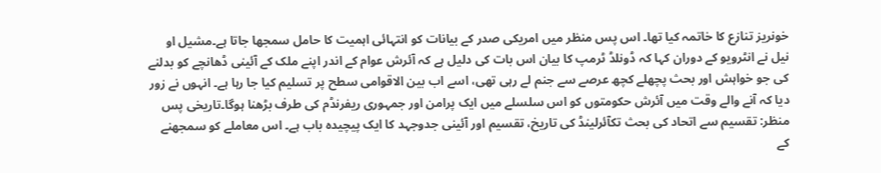خونریز تنازع کا خاتمہ کیا تھا۔ اس پس منظر میں امریکی صدر کے بیانات کو انتہائی اہمیت کا حامل سمجھا جاتا ہے۔مشیل او نیل نے انٹرویو کے دوران کہا کہ ڈونلڈ ٹرمپ کا بیان اس بات کی دلیل ہے کہ آئرش عوام کے اندر اپنے ملک کے آئینی ڈھانچے کو بدلنے کی جو خواہش اور بحث پچھلے کچھ عرصے سے جنم لے رہی تھی، اسے اب بین الاقوامی سطح پر تسلیم کیا جا رہا ہے۔ انہوں نے زور دیا کہ آنے والے وقت میں آئرش حکومتوں کو اس سلسلے میں ایک پرامن اور جمہوری ریفرنڈم کی طرف بڑھنا ہوگا۔تاریخی پس منظر: تقسیم سے اتحاد کی بحث تکآئرلینڈ کی تاریخ، تقسیم اور آئینی جدوجہد کا ایک پیچیدہ باب ہے۔ اس معاملے کو سمجھنے کے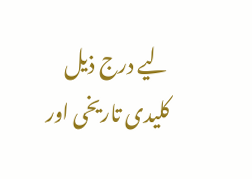لیے درج ذیل کلیدی تاریخی اور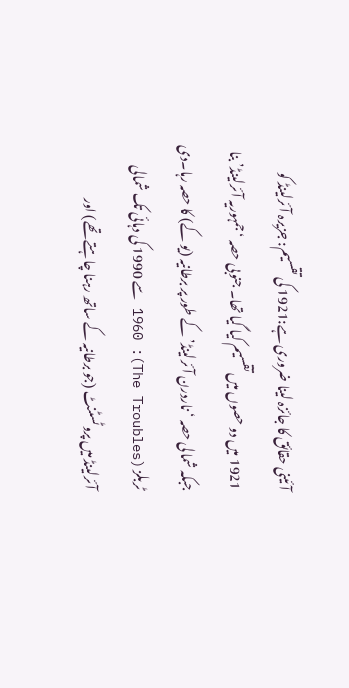آئینی حقائق کا جائزہ لینا ضروری ہے:1921 کی تقسیم: جزیرہ آئرلینڈ کو 1921 میں دو حصوں میں تقسیم کیا گیا تھا۔ جنوبی حصہ ‘جمہوریہ آئرلینڈ’ بنا جبکہ شمالی حصہ ‘ناردرن آئرلینڈ’ کے طور پر برطانیہ (یو کے) کا حصہ رہا۔دی ٹربلز (The Troubles): 1960 سے 1990 کی دہائی تک شمالی آئرلینڈ میں پروٹسٹنٹ (جو برطانیہ کے ساتھ رہنا چاہتے تھے) اور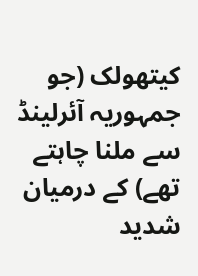کیتھولک (جو جمہوریہ آئرلینڈ سے ملنا چاہتے تھے) کے درمیان شدید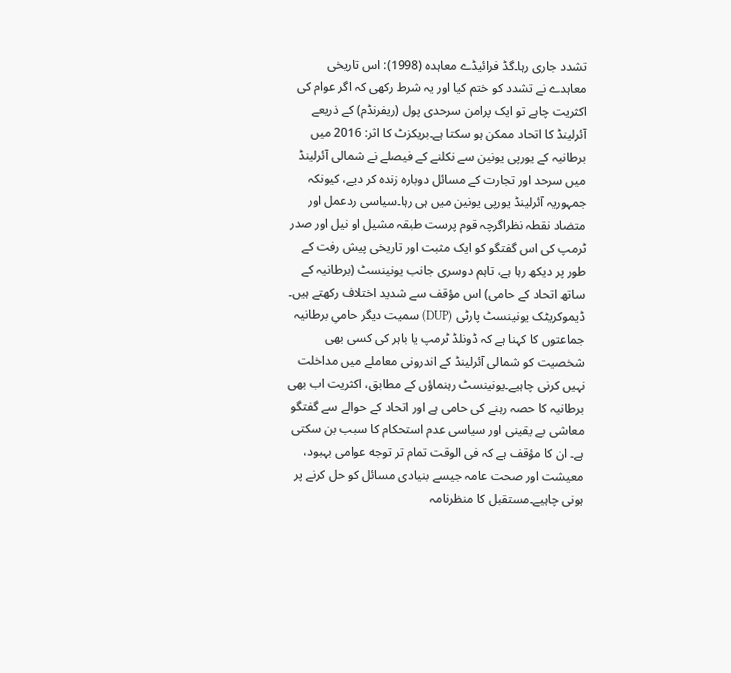تشدد جاری رہا۔گڈ فرائیڈے معاہدہ (1998): اس تاریخی معاہدے نے تشدد کو ختم کیا اور یہ شرط رکھی کہ اگر عوام کی اکثریت چاہے تو ایک پرامن سرحدی پول (ریفرنڈم) کے ذریعے آئرلینڈ کا اتحاد ممکن ہو سکتا ہے۔بریکزٹ کا اثر: 2016 میں برطانیہ کے یورپی یونین سے نکلنے کے فیصلے نے شمالی آئرلینڈ میں سرحد اور تجارت کے مسائل دوبارہ زندہ کر دیے، کیونکہ جمہوریہ آئرلینڈ یورپی یونین میں ہی رہا۔سیاسی ردعمل اور متضاد نقطہ نظراگرچہ قوم پرست طبقہ مشیل او نیل اور صدر ٹرمپ کی اس گفتگو کو ایک مثبت اور تاریخی پیش رفت کے طور پر دیکھ رہا ہے، تاہم دوسری جانب یونینسٹ (برطانیہ کے ساتھ اتحاد کے حامی) اس مؤقف سے شدید اختلاف رکھتے ہیں۔ ڈیموکریٹک یونینسٹ پارٹی (DUP) سمیت دیگر حامیِ برطانیہ جماعتوں کا کہنا ہے کہ ڈونلڈ ٹرمپ یا باہر کی کسی بھی شخصیت کو شمالی آئرلینڈ کے اندرونی معاملے میں مداخلت نہیں کرنی چاہیے۔یونینسٹ رہنماؤں کے مطابق، اکثریت اب بھی برطانیہ کا حصہ رہنے کی حامی ہے اور اتحاد کے حوالے سے گفتگو معاشی بے یقینی اور سیاسی عدم استحکام کا سبب بن سکتی ہے۔ ان کا مؤقف ہے کہ فی الوقت تمام تر توجه عوامی بہبود، معیشت اور صحت عامہ جیسے بنیادی مسائل کو حل کرنے پر ہونی چاہیے۔مستقبل کا منظرنامہ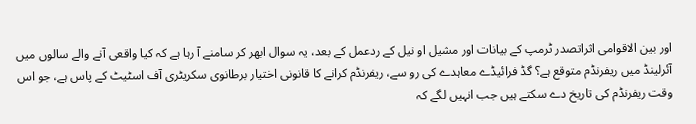اور بین الاقوامی اثراتصدر ٹرمپ کے بیانات اور مشیل او نیل کے ردعمل کے بعد، یہ سوال ابھر کر سامنے آ رہا ہے کہ کیا واقعی آنے والے سالوں میں آئرلینڈ میں ریفرنڈم متوقع ہے؟ گڈ فرائیڈے معاہدے کی رو سے، ریفرنڈم کرانے کا قانونی اختیار برطانوی سکریٹری آف اسٹیٹ کے پاس ہے، جو اس وقت ریفرنڈم کی تاریخ دے سکتے ہیں جب انہیں لگے کہ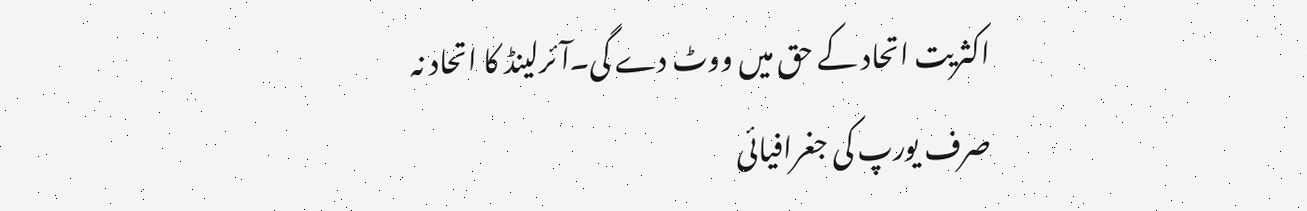اکثریت اتحاد کے حق میں ووٹ دے گی۔آئرلینڈ کا اتحاد نہ صرف یورپ کی جغرافیائی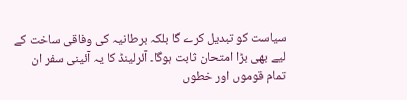سیاست کو تبدیل کرے گا بلکہ برطانیہ کی وفاقی ساخت کے لیے بھی بڑا امتحان ثابت ہوگا۔ آئرلینڈ کا یہ آئینی سفر ان تمام قوموں اور خطوں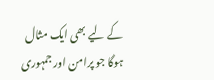کے لیے بھی ایک مثال ہوگا جو پرامن اور جمہوری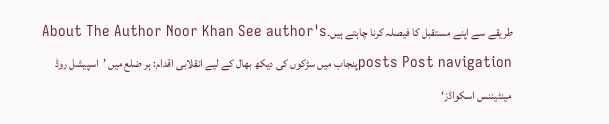طریقے سے اپنے مستقبل کا فیصلہ کرنا چاہتے ہیں۔About The Author Noor Khan See author's posts Post navigationپنجاب میں سڑکوں کی دیکھ بھال کے لیے انقلابی اقدام: ہر ضلع میں ’اسپیشل روڈ مینٹیننس اسکواڈز‘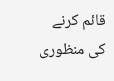قائم کرنے کی منظوری